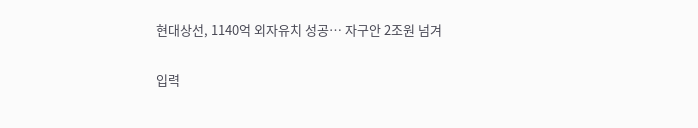현대상선, 1140억 외자유치 성공… 자구안 2조원 넘겨

입력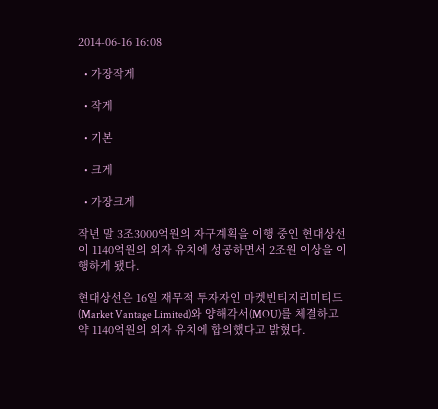2014-06-16 16:08

  • 가장작게

  • 작게

  • 기본

  • 크게

  • 가장크게

작년 말 3조3000억원의 자구계획을 이행 중인 현대상선이 1140억원의 외자 유치에 성공하면서 2조원 이상을 이행하게 됐다.

현대상선은 16일 재무적 투자자인 마켓빈티지리미티드(Market Vantage Limited)와 양해각서(MOU)를 체결하고 약 1140억원의 외자 유치에 합의했다고 밝혔다.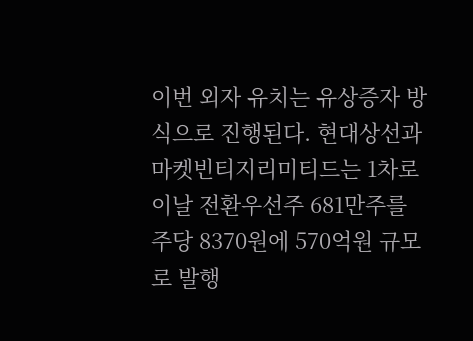이번 외자 유치는 유상증자 방식으로 진행된다. 현대상선과 마켓빈티지리미티드는 1차로 이날 전환우선주 681만주를 주당 8370원에 570억원 규모로 발행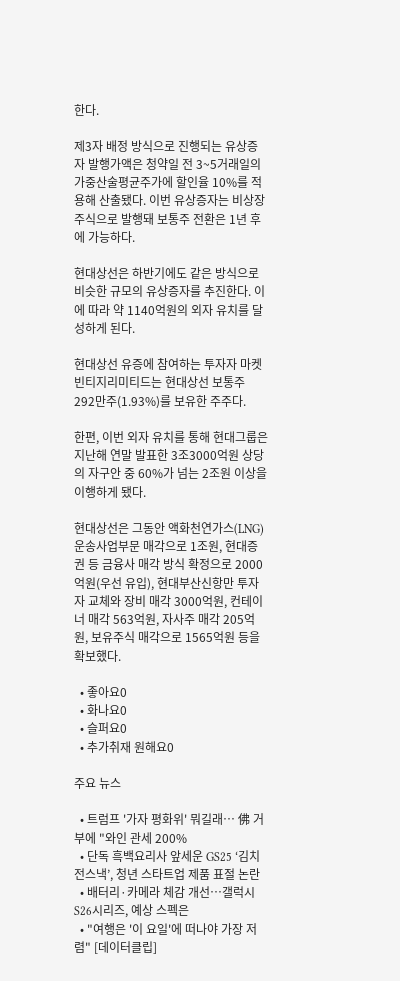한다.

제3자 배정 방식으로 진행되는 유상증자 발행가액은 청약일 전 3~5거래일의 가중산술평균주가에 할인율 10%를 적용해 산출됐다. 이번 유상증자는 비상장주식으로 발행돼 보통주 전환은 1년 후에 가능하다.

현대상선은 하반기에도 같은 방식으로 비슷한 규모의 유상증자를 추진한다. 이에 따라 약 1140억원의 외자 유치를 달성하게 된다.

현대상선 유증에 참여하는 투자자 마켓빈티지리미티드는 현대상선 보통주 292만주(1.93%)를 보유한 주주다.

한편, 이번 외자 유치를 통해 현대그룹은 지난해 연말 발표한 3조3000억원 상당의 자구안 중 60%가 넘는 2조원 이상을 이행하게 됐다.

현대상선은 그동안 액화천연가스(LNG) 운송사업부문 매각으로 1조원, 현대증권 등 금융사 매각 방식 확정으로 2000억원(우선 유입), 현대부산신항만 투자자 교체와 장비 매각 3000억원, 컨테이너 매각 563억원, 자사주 매각 205억원, 보유주식 매각으로 1565억원 등을 확보했다.

  • 좋아요0
  • 화나요0
  • 슬퍼요0
  • 추가취재 원해요0

주요 뉴스

  • 트럼프 '가자 평화위' 뭐길래… 佛 거부에 "와인 관세 200%
  • 단독 흑백요리사 앞세운 GS25 ‘김치전스낵’, 청년 스타트업 제품 표절 논란
  • 배터리·카메라 체감 개선…갤럭시 S26시리즈, 예상 스펙은
  • "여행은 '이 요일'에 떠나야 가장 저렴" [데이터클립]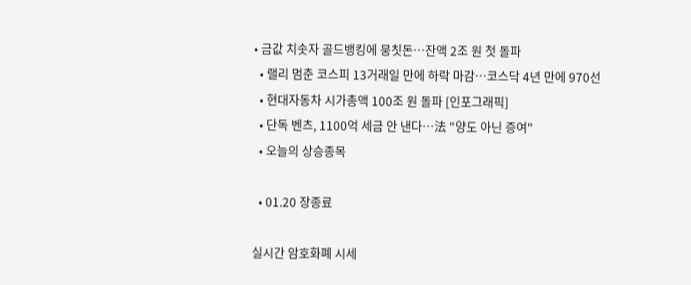• 금값 치솟자 골드뱅킹에 뭉칫돈…잔액 2조 원 첫 돌파
  • 랠리 멈춘 코스피 13거래일 만에 하락 마감…코스닥 4년 만에 970선
  • 현대자동차 시가총액 100조 원 돌파 [인포그래픽]
  • 단독 벤츠, 1100억 세금 안 낸다…法 "양도 아닌 증여"
  • 오늘의 상승종목

  • 01.20 장종료

실시간 암호화폐 시세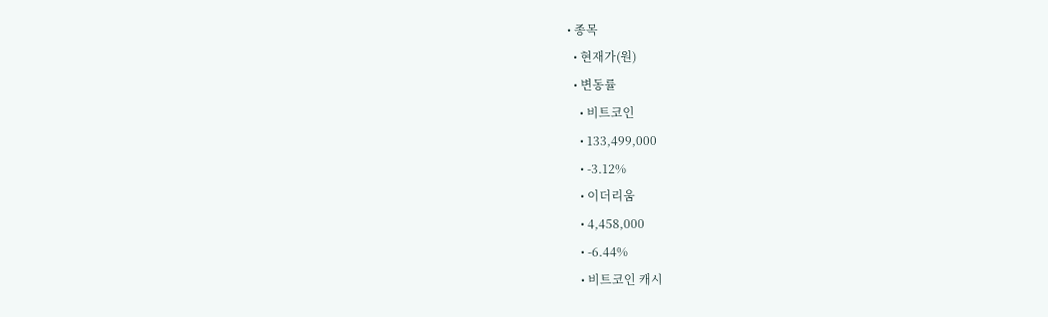• 종목
  • 현재가(원)
  • 변동률
    • 비트코인
    • 133,499,000
    • -3.12%
    • 이더리움
    • 4,458,000
    • -6.44%
    • 비트코인 캐시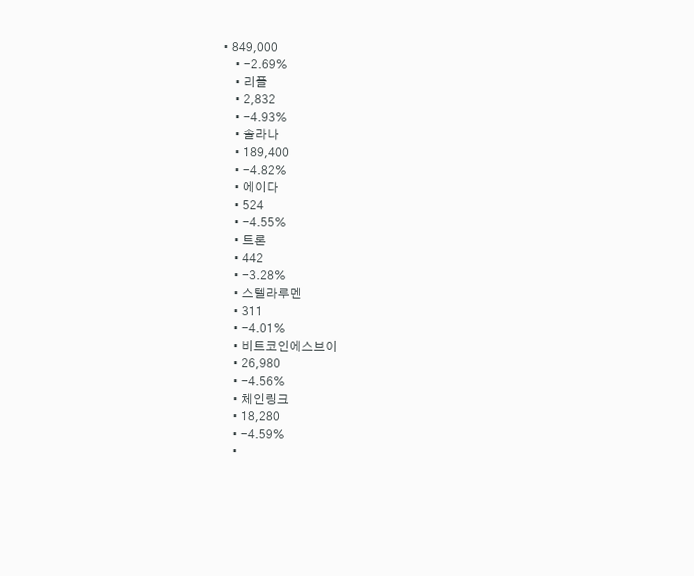• 849,000
    • -2.69%
    • 리플
    • 2,832
    • -4.93%
    • 솔라나
    • 189,400
    • -4.82%
    • 에이다
    • 524
    • -4.55%
    • 트론
    • 442
    • -3.28%
    • 스텔라루멘
    • 311
    • -4.01%
    • 비트코인에스브이
    • 26,980
    • -4.56%
    • 체인링크
    • 18,280
    • -4.59%
    •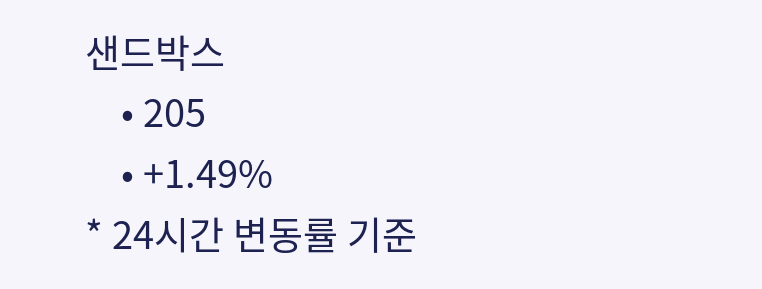샌드박스
    • 205
    • +1.49%
* 24시간 변동률 기준